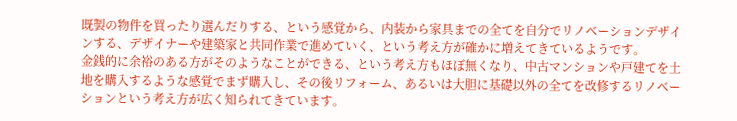既製の物件を買ったり選んだりする、という感覚から、内装から家具までの全てを自分でリノベーションデザインする、デザイナーや建築家と共同作業で進めていく、という考え方が確かに増えてきているようです。
金銭的に余裕のある方がそのようなことができる、という考え方もほぼ無くなり、中古マンションや戸建てを土地を購入するような感覚でまず購入し、その後リフォーム、あるいは大胆に基礎以外の全てを改修するリノベーションという考え方が広く知られてきています。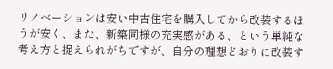リノベーションは安い中古住宅を購入してから改装するほうが安く、また、新築同様の充実感がある、という単純な考え方と捉えられがちですが、自分の理想どおりに改装す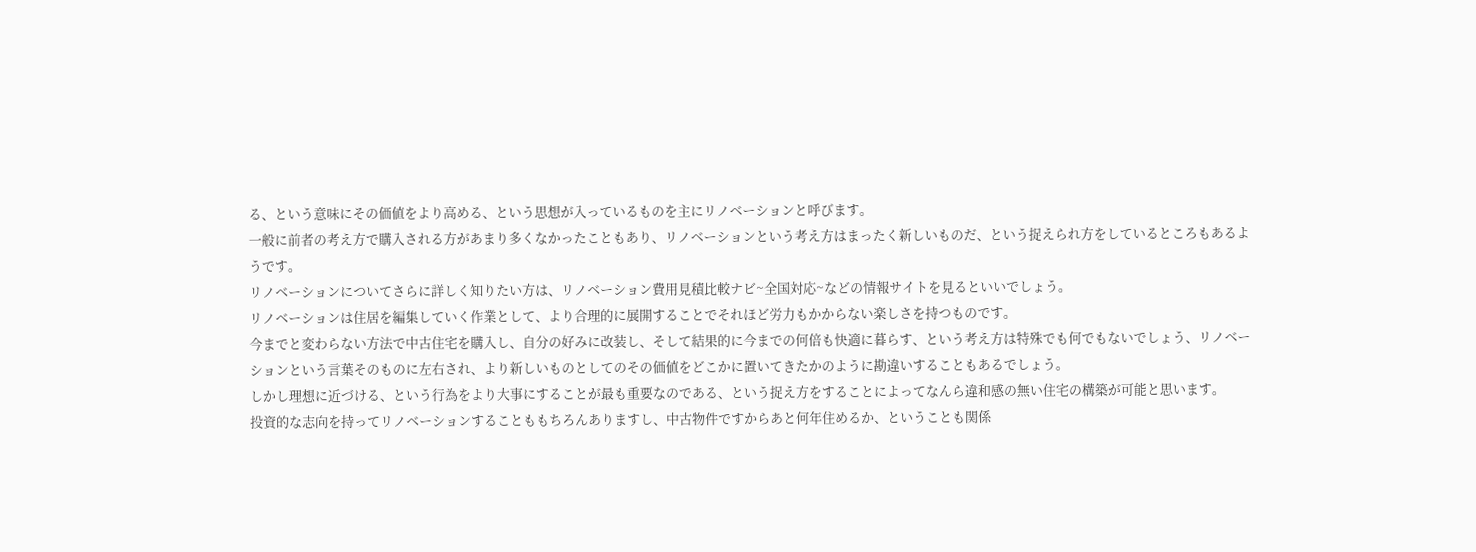る、という意味にその価値をより高める、という思想が入っているものを主にリノベーションと呼びます。
一般に前者の考え方で購入される方があまり多くなかったこともあり、リノベーションという考え方はまったく新しいものだ、という捉えられ方をしているところもあるようです。
リノベーションについてさらに詳しく知りたい方は、リノベーション費用見積比較ナビ~全国対応~などの情報サイトを見るといいでしょう。
リノベーションは住居を編集していく作業として、より合理的に展開することでそれほど労力もかからない楽しさを持つものです。
今までと変わらない方法で中古住宅を購入し、自分の好みに改装し、そして結果的に今までの何倍も快適に暮らす、という考え方は特殊でも何でもないでしょう、リノベーションという言葉そのものに左右され、より新しいものとしてのその価値をどこかに置いてきたかのように勘違いすることもあるでしょう。
しかし理想に近づける、という行為をより大事にすることが最も重要なのである、という捉え方をすることによってなんら違和感の無い住宅の構築が可能と思います。
投資的な志向を持ってリノベーションすることももちろんありますし、中古物件ですからあと何年住めるか、ということも関係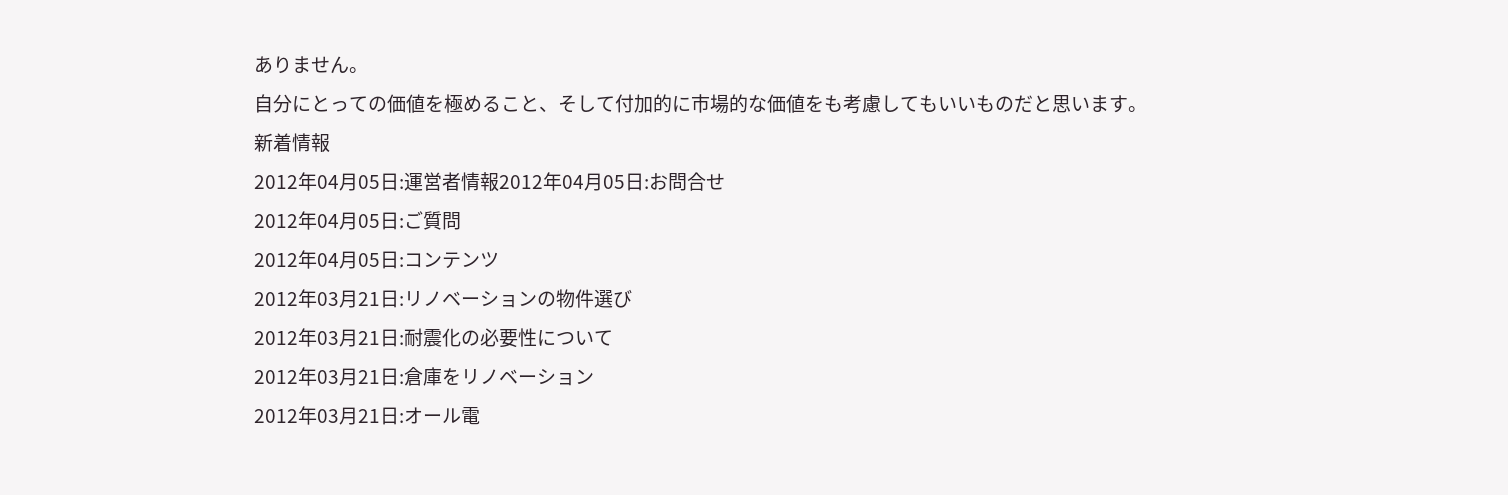ありません。
自分にとっての価値を極めること、そして付加的に市場的な価値をも考慮してもいいものだと思います。
新着情報
2012年04月05日:運営者情報2012年04月05日:お問合せ
2012年04月05日:ご質問
2012年04月05日:コンテンツ
2012年03月21日:リノベーションの物件選び
2012年03月21日:耐震化の必要性について
2012年03月21日:倉庫をリノベーション
2012年03月21日:オール電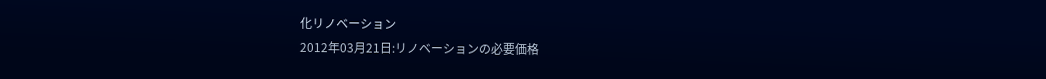化リノベーション
2012年03月21日:リノベーションの必要価格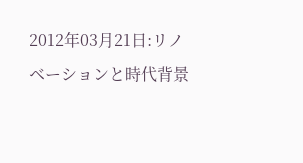2012年03月21日:リノベーションと時代背景